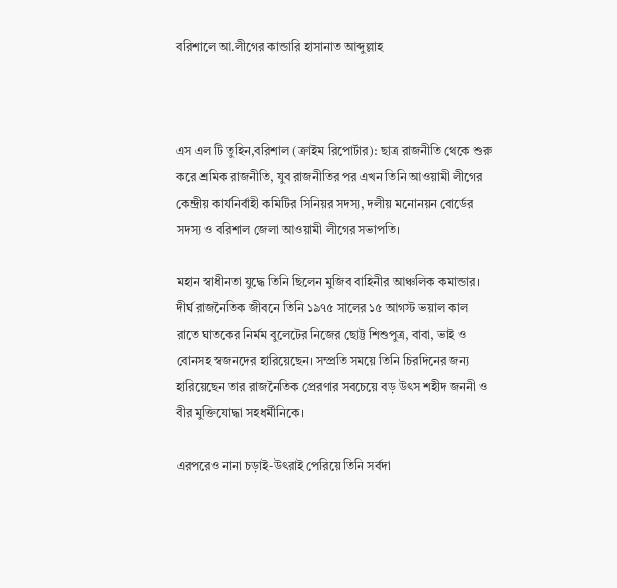বরিশালে আ.লীগের কান্ডারি হাসানাত আব্দুল্লাহ



এস এল টি তুহিন,বরিশাল (ক্রাইম রিপোর্টার): ছাত্র রাজনীতি থেকে শুরু করে শ্রমিক রাজনীতি, যুব রাজনীতির পর এখন তিনি আওয়ামী লীগের কেন্দ্রীয় কার্যনির্বাহী কমিটির সিনিয়র সদস্য, দলীয় মনোনয়ন বোর্ডের সদস্য ও বরিশাল জেলা আওয়ামী লীগের সভাপতি।

মহান স্বাধীনতা যুদ্ধে তিনি ছিলেন মুজিব বাহিনীর আঞ্চলিক কমান্ডার। দীর্ঘ রাজনৈতিক জীবনে তিনি ১৯৭৫ সালের ১৫ আগস্ট ভয়াল কাল রাতে ঘাতকের নির্মম বুলেটের নিজের ছোট্ট শিশুপুত্র, বাবা, ভাই ও বোনসহ স্বজনদের হারিয়েছেন। সম্প্রতি সময়ে তিনি চিরদিনের জন্য হারিয়েছেন তার রাজনৈতিক প্রেরণার সবচেয়ে বড় উৎস শহীদ জননী ও বীর মুক্তিযোদ্ধা সহধর্মীনিকে।

এরপরেও নানা চড়াই-উৎরাই পেরিয়ে তিনি সর্বদা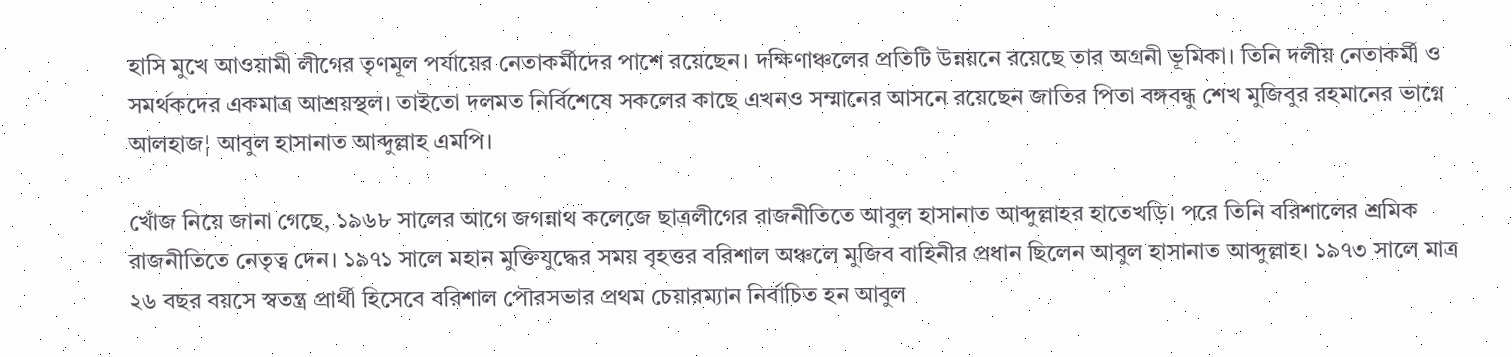হাসি মুখে আওয়ামী লীগের তৃণমূল পর্যায়ের নেতাকর্মীদের পাশে রয়েছেন। দক্ষিণাঞ্চলের প্রতিটি উন্নয়নে রয়েছে তার অগ্রনী ভূমিকা। তিনি দলীয় নেতাকর্মী ও সমর্থকদের একমাত্র আশ্রয়স্থল। তাইতো দলমত নির্বিশেষে সকলের কাছে এখনও সম্মানের আসনে রয়েছেন জাতির পিতা বঙ্গবন্ধু শেখ মুজিবুর রহমানের ভাগ্নে আলহাজ¦ আবুল হাসানাত আব্দুল্লাহ এমপি।

খোঁজ নিয়ে জানা গেছে, ১৯৬৮ সালের আগে জগন্নাথ কলেজে ছাত্রলীগের রাজনীতিতে আবুল হাসানাত আব্দুল্লাহর হাতেখড়ি। পরে তিনি বরিশালের শ্রমিক রাজনীতিতে নেতৃত্ব দেন। ১৯৭১ সালে মহান মুক্তিযুদ্ধের সময় বৃহত্তর বরিশাল অঞ্চলে মুজিব বাহিনীর প্রধান ছিলেন আবুল হাসানাত আব্দুল্লাহ। ১৯৭৩ সালে মাত্র ২৬ বছর বয়সে স্বতন্ত্র প্রার্থী হিসেবে বরিশাল পৌরসভার প্রথম চেয়ারম্যান নির্বাচিত হন আবুল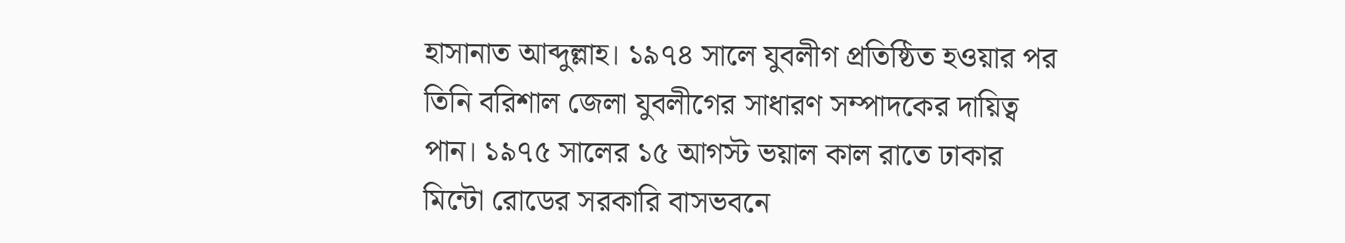হাসানাত আব্দুল্লাহ। ১৯৭৪ সালে যুবলীগ প্রতিষ্ঠিত হওয়ার পর তিনি বরিশাল জেলা যুবলীগের সাধারণ সম্পাদকের দায়িত্ব পান। ১৯৭৫ সালের ১৫ আগস্ট ভয়াল কাল রাতে ঢাকার মিন্টো রোডের সরকারি বাসভবনে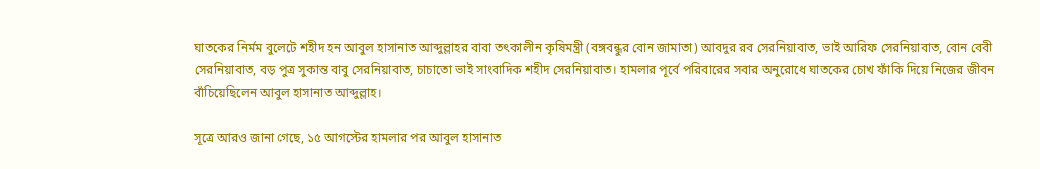ঘাতকের নির্মম বুলেটে শহীদ হন আবুল হাসানাত আব্দুল্লাহর বাবা তৎকালীন কৃষিমন্ত্রী (বঙ্গবন্ধুর বোন জামাতা) আবদুর রব সেরনিয়াবাত, ভাই আরিফ সেরনিয়াবাত, বোন বেবী সেরনিয়াবাত, বড় পুত্র সুকান্ত বাবু সেরনিয়াবাত, চাচাতো ভাই সাংবাদিক শহীদ সেরনিয়াবাত। হামলার পূর্বে পরিবারের সবার অনুরোধে ঘাতকের চোখ ফাঁকি দিয়ে নিজের জীবন বাঁচিয়েছিলেন আবুল হাসানাত আব্দুল্লাহ।

সূত্রে আরও জানা গেছে, ১৫ আগস্টের হামলার পর আবুল হাসানাত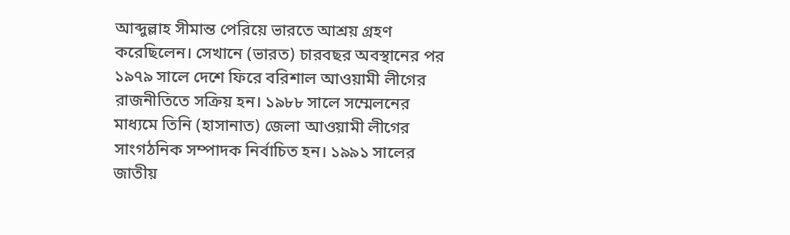আব্দুল্লাহ সীমান্ত পেরিয়ে ভারতে আশ্রয় গ্রহণ করেছিলেন। সেখানে (ভারত) চারবছর অবস্থানের পর ১৯৭৯ সালে দেশে ফিরে বরিশাল আওয়ামী লীগের রাজনীতিতে সক্রিয় হন। ১৯৮৮ সালে সম্মেলনের মাধ্যমে তিনি (হাসানাত) জেলা আওয়ামী লীগের সাংগঠনিক সম্পাদক নির্বাচিত হন। ১৯৯১ সালের জাতীয়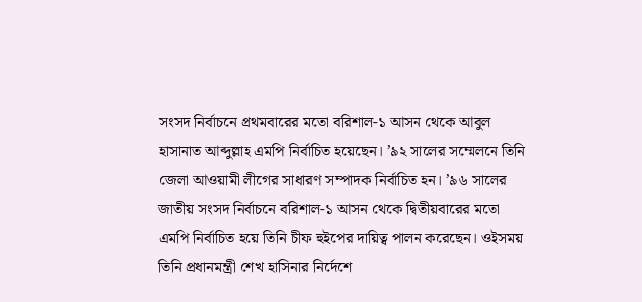সংসদ নির্বাচনে প্রথমবারের মতো বরিশাল-১ আসন থেকে আবুল হাসানাত আব্দুল্লাহ এমপি নির্বাচিত হয়েছেন। ’৯২ সালের সম্মেলনে তিনি জেলা আওয়ামী লীগের সাধারণ সম্পাদক নির্বাচিত হন। ’৯৬ সালের জাতীয় সংসদ নির্বাচনে বরিশাল-১ আসন থেকে দ্বিতীয়বারের মতো এমপি নির্বাচিত হয়ে তিনি চীফ হুইপের দায়িত্ব পালন করেছেন। ওইসময় তিনি প্রধানমন্ত্রী শেখ হাসিনার নির্দেশে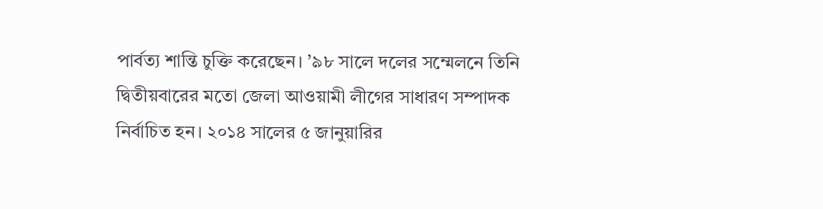পার্বত্য শান্তি চুক্তি করেছেন। ’৯৮ সালে দলের সম্মেলনে তিনি দ্বিতীয়বারের মতো জেলা আওয়ামী লীগের সাধারণ সম্পাদক নির্বাচিত হন। ২০১৪ সালের ৫ জানুয়ারির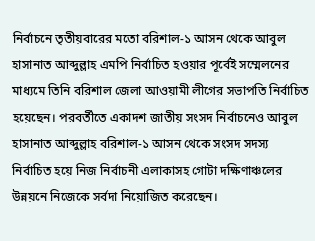নির্বাচনে তৃতীয়বারের মতো বরিশাল-১ আসন থেকে আবুল হাসানাত আব্দুল্লাহ এমপি নির্বাচিত হওয়ার পূর্বেই সম্মেলনের মাধ্যমে তিনি বরিশাল জেলা আওয়ামী লীগের সভাপতি নির্বাচিত হয়েছেন। পরবর্তীতে একাদশ জাতীয় সংসদ নির্বাচনেও আবুল হাসানাত আব্দুল্লাহ বরিশাল-১ আসন থেকে সংসদ সদস্য নির্বাচিত হয়ে নিজ নির্বাচনী এলাকাসহ গোটা দক্ষিণাঞ্চলের উন্নয়নে নিজেকে সর্বদা নিয়োজিত করেছেন।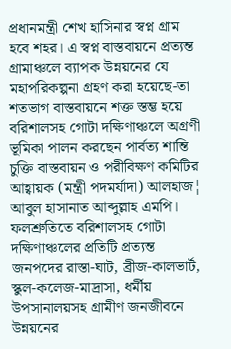প্রধানমন্ত্রী শেখ হাসিনার স্বপ্ন গ্রাম হবে শহর। এ স্বপ্ন বাস্তবায়নে প্রত্যন্ত গ্রামাঞ্চলে ব্যাপক উন্নয়নের যে মহাপরিকল্পনা গ্রহণ করা হয়েছে-তা শতভাগ বাস্তবায়নে শক্ত স্তম্ভ হয়ে বরিশালসহ গোটা দক্ষিণাঞ্চলে অগ্রণী ভূমিকা পালন করছেন পার্বত্য শান্তি চুক্তি বাস্তবায়ন ও পরীবিক্ষণ কমিটির আহ্বায়ক (মন্ত্রী পদমর্যাদা) আলহাজ¦ আবুল হাসানাত আব্দুল্লাহ এমপি। ফলশ্রুতিতে বরিশালসহ গোটা দক্ষিণাঞ্চলের প্রতিটি প্রত্যন্ত জনপদের রাস্তা-ঘাট, ব্রীজ-কালভার্ট, স্কুল-কলেজ-মাদ্রাসা, ধর্মীয় উপসানালয়সহ গ্রামীণ জনজীবনে উন্নয়নের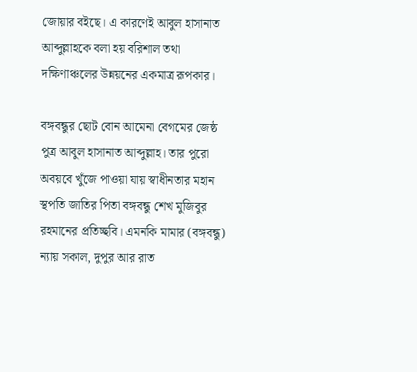জোয়ার বইছে। এ কারণেই আবুল হাসানাত আব্দুল্লাহকে বলা হয় বরিশাল তথা দক্ষিণাঞ্চলের উন্নয়নের একমাত্র রূপকার।

বঙ্গবন্ধুর ছোট বোন আমেনা বেগমের জেষ্ঠ পুত্র আবুল হাসানাত আব্দুল্লাহ। তার পুরো অবয়বে খুঁজে পাওয়া যায় স্বাধীনতার মহান স্থপতি জাতির পিতা বঙ্গবন্ধু শেখ মুজিবুর রহমানের প্রতিচ্ছবি। এমনকি মামার (বঙ্গবন্ধু) ন্যায় সকাল, দুপুর আর রাত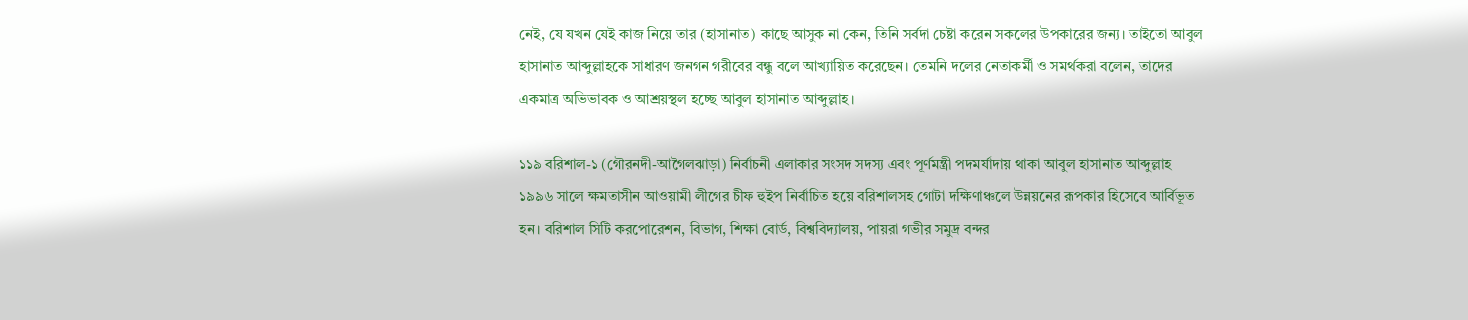নেই, যে যখন যেই কাজ নিয়ে তার (হাসানাত) কাছে আসুক না কেন, তিনি সর্বদা চেষ্টা করেন সকলের উপকারের জন্য। তাইতো আবুল হাসানাত আব্দুল্লাহকে সাধারণ জনগন গরীবের বন্ধু বলে আখ্যায়িত করেছেন। তেমনি দলের নেতাকর্মী ও সমর্থকরা বলেন, তাদের একমাত্র অভিভাবক ও আশ্রয়স্থল হচ্ছে আবুল হাসানাত আব্দুল্লাহ।

১১৯ বরিশাল-১ (গৌরনদী-আগৈলঝাড়া) নির্বাচনী এলাকার সংসদ সদস্য এবং পূর্ণমন্ত্রী পদমর্যাদায় থাকা আবুল হাসানাত আব্দুল্লাহ ১৯৯৬ সালে ক্ষমতাসীন আওয়ামী লীগের চীফ হুইপ নির্বাচিত হয়ে বরিশালসহ গোটা দক্ষিণাঞ্চলে উন্নয়নের রূপকার হিসেবে আর্বিভূত হন। বরিশাল সিটি করপোরেশন, বিভাগ, শিক্ষা বোর্ড, বিশ্ববিদ্যালয়, পায়রা গভীর সমুদ্র বন্দর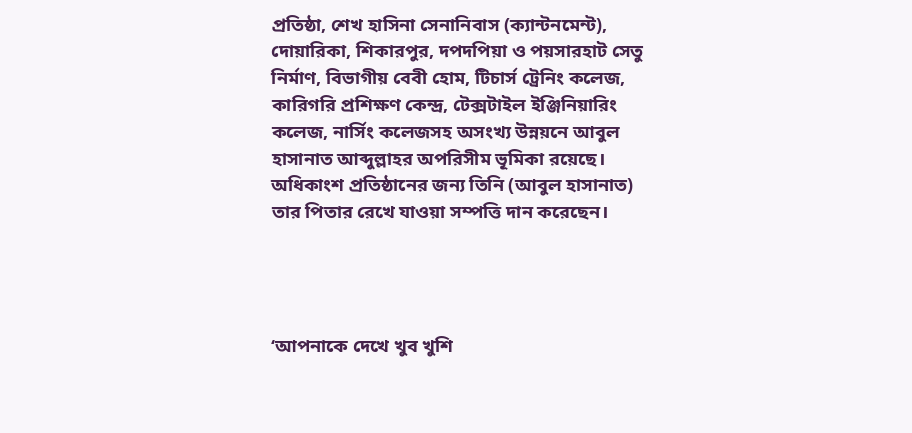প্রতিষ্ঠা, শেখ হাসিনা সেনানিবাস (ক্যান্টনমেন্ট), দোয়ারিকা, শিকারপুর, দপদপিয়া ও পয়সারহাট সেতু নির্মাণ, বিভাগীয় বেবী হোম, টিচার্স ট্রেনিং কলেজ, কারিগরি প্রশিক্ষণ কেন্দ্র, টেক্সটাইল ইঞ্জিনিয়ারিং কলেজ, নার্সিং কলেজসহ অসংখ্য উন্নয়নে আবুল হাসানাত আব্দুল্লাহর অপরিসীম ভূমিকা রয়েছে। অধিকাংশ প্রতিষ্ঠানের জন্য তিনি (আবুল হাসানাত) তার পিতার রেখে যাওয়া সম্পত্তি দান করেছেন।




‘আপনাকে দেখে খুব খুশি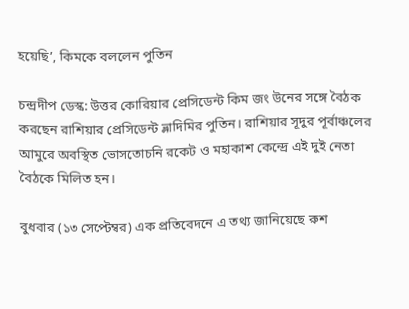হয়েছি’, কিমকে বললেন পুতিন

চন্দ্রদীপ ডেস্ক: উত্তর কোরিয়ার প্রেসিডেন্ট কিম জং উনের সঙ্গে বৈঠক করছেন রাশিয়ার প্রেসিডেন্ট ভ্লাদিমির পুতিন। রাশিয়ার সূদুর পূর্বাঞ্চলের আমুরে অবস্থিত ভোসতোচনি রকেট ও মহাকাশ কেন্দ্রে এই দুই নেতা বৈঠকে মিলিত হন।

বুধবার (১৩ সেপ্টেম্বর) এক প্রতিবেদনে এ তথ্য জানিয়েছে রুশ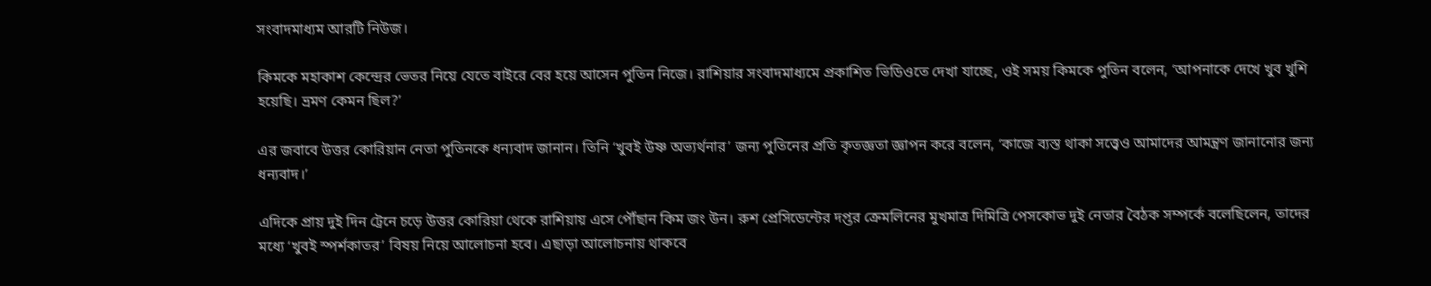সংবাদমাধ্যম আরটি নিউজ।

কিমকে মহাকাশ কেন্দ্রের ভেতর নিয়ে যেতে বাইরে বের হয়ে আসেন পুতিন নিজে। রাশিয়ার সংবাদমাধ্যমে প্রকাশিত ভিডিওতে দেখা যাচ্ছে, ওই সময় কিমকে পুতিন বলেন, ‘আপনাকে দেখে খুব খুশি হয়েছি। ভ্রমণ কেমন ছিল?’

এর জবাবে উত্তর কোরিয়ান নেতা পুতিনকে ধন্যবাদ জানান। তিনি ‘খুবই উষ্ণ অভ্যর্থনার’ জন্য পুতিনের প্রতি কৃতজ্ঞতা জ্ঞাপন করে বলেন, ‘কাজে ব্যস্ত থাকা সত্ত্বেও আমাদের আমন্ত্রণ জানানোর জন্য ধন্যবাদ।’

এদিকে প্রায় দুই দিন ট্রেনে চড়ে উত্তর কোরিয়া থেকে রাশিয়ায় এসে পৌঁছান কিম জং উন। রুশ প্রেসিডেন্টের দপ্তর ক্রেমলিনের মুখমাত্র দিমিত্রি পেসকোভ দুই নেতার বৈঠক সম্পর্কে বলেছিলেন, তাদের মধ্যে ‘খুবই স্পর্শকাতর’ বিষয় নিয়ে আলোচনা হবে। এছাড়া আলোচনায় থাকবে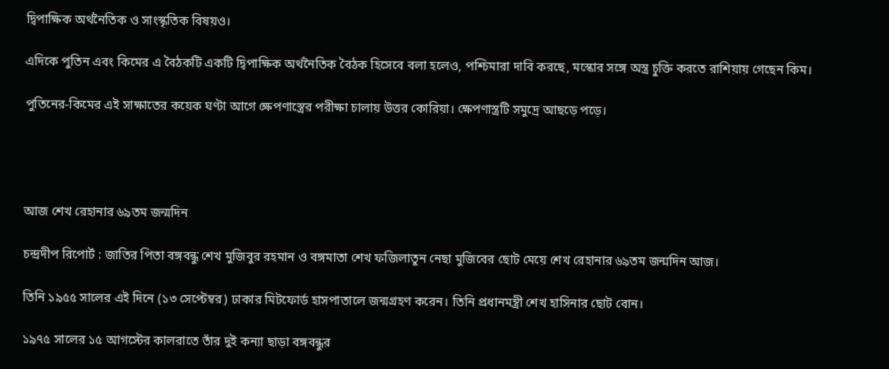দ্বিপাক্ষিক অর্থনৈতিক ও সাংস্কৃতিক বিষয়ও।

এদিকে পুতিন এবং কিমের এ বৈঠকটি একটি দ্বিপাক্ষিক অর্থনৈতিক বৈঠক হিসেবে বলা হলেও, পশ্চিমারা দাবি করছে, মস্কোর সঙ্গে অস্ত্র চুক্তি করতে রাশিয়ায় গেছেন কিম।

পুতিনের-কিমের এই সাক্ষাতের কয়েক ঘণ্টা আগে ক্ষেপণাস্ত্রের পরীক্ষা চালায় উত্তর কোরিয়া। ক্ষেপণাস্ত্রটি সমুদ্রে আছড়ে পড়ে।




আজ শেখ রেহানার ৬৯তম জন্মদিন

চন্দ্রদীপ রিপোর্ট : জাতির পিতা বঙ্গবন্ধু শেখ মুজিবুর রহমান ও বঙ্গমাতা শেখ ফজিলাতুন নেছা মুজিবের ছোট মেয়ে শেখ রেহানার ৬৯তম জন্মদিন আজ।

তিনি ১৯৫৫ সালের এই দিনে (১৩ সেপ্টেম্বর) ঢাকার মিটফোর্ড হাসপাতালে জন্মগ্রহণ করেন। তিনি প্রধানমন্ত্রী শেখ হাসিনার ছোট বোন।

১৯৭৫ সালের ১৫ আগস্টের কালরাতে তাঁর দুই কন্যা ছাড়া বঙ্গবন্ধুর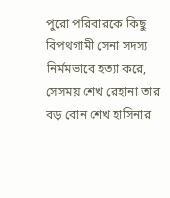পুরো পরিবারকে কিছু বিপথগামী সেনা সদস্য নির্মমভাবে হত্যা করে, সেসময় শেখ রেহানা তার বড় বোন শেখ হাসিনার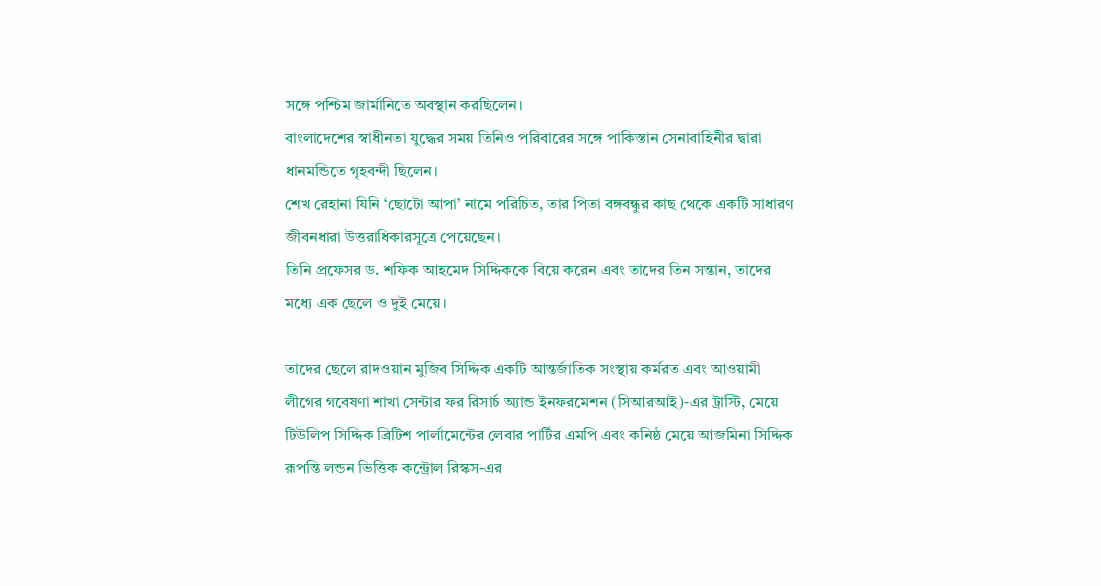সঙ্গে পশ্চিম জার্মানিতে অবস্থান করছিলেন।
বাংলাদেশের স্বাধীনতা যুদ্ধের সময় তিনিও পরিবারের সঙ্গে পাকিস্তান সেনাবাহিনীর দ্বারা ধানমন্ডিতে গৃহবন্দী ছিলেন।
শেখ রেহানা যিনি ‘ছোটো আপা’ নামে পরিচিত, তার পিতা বঙ্গবন্ধুর কাছ থেকে একটি সাধারণ জীবনধারা উত্তরাধিকারসূত্রে পেয়েছেন।
তিনি প্রফেসর ড. শফিক আহমেদ সিদ্দিককে বিয়ে করেন এবং তাদের তিন সন্তান, তাদের মধ্যে এক ছেলে ও দুই মেয়ে।

তাদের ছেলে রাদওয়ান মুজিব সিদ্দিক একটি আন্তর্জাতিক সংস্থায় কর্মরত এবং আওয়ামী লীগের গবেষণা শাখা সেন্টার ফর রিসার্চ অ্যান্ড ইনফরমেশন (সিআরআই)-এর ট্রাস্টি, মেয়ে টিউলিপ সিদ্দিক ব্রিটিশ পার্লামেন্টের লেবার পার্টির এমপি এবং কনিষ্ঠ মেয়ে আজমিনা সিদ্দিক রূপন্তি লন্ডন ভিত্তিক কন্ট্রোল রিস্কস-এর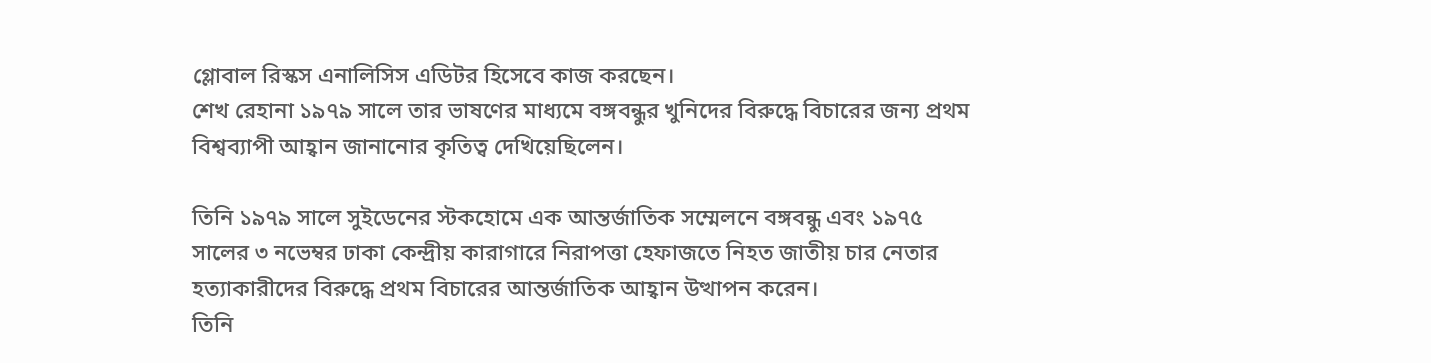গ্লোবাল রিস্কস এনালিসিস এডিটর হিসেবে কাজ করছেন।
শেখ রেহানা ১৯৭৯ সালে তার ভাষণের মাধ্যমে বঙ্গবন্ধুর খুনিদের বিরুদ্ধে বিচারের জন্য প্রথম বিশ্বব্যাপী আহ্বান জানানোর কৃতিত্ব দেখিয়েছিলেন।

তিনি ১৯৭৯ সালে সুইডেনের স্টকহোমে এক আন্তর্জাতিক সম্মেলনে বঙ্গবন্ধু এবং ১৯৭৫ সালের ৩ নভেম্বর ঢাকা কেন্দ্রীয় কারাগারে নিরাপত্তা হেফাজতে নিহত জাতীয় চার নেতার হত্যাকারীদের বিরুদ্ধে প্রথম বিচারের আন্তর্জাতিক আহ্বান উত্থাপন করেন।
তিনি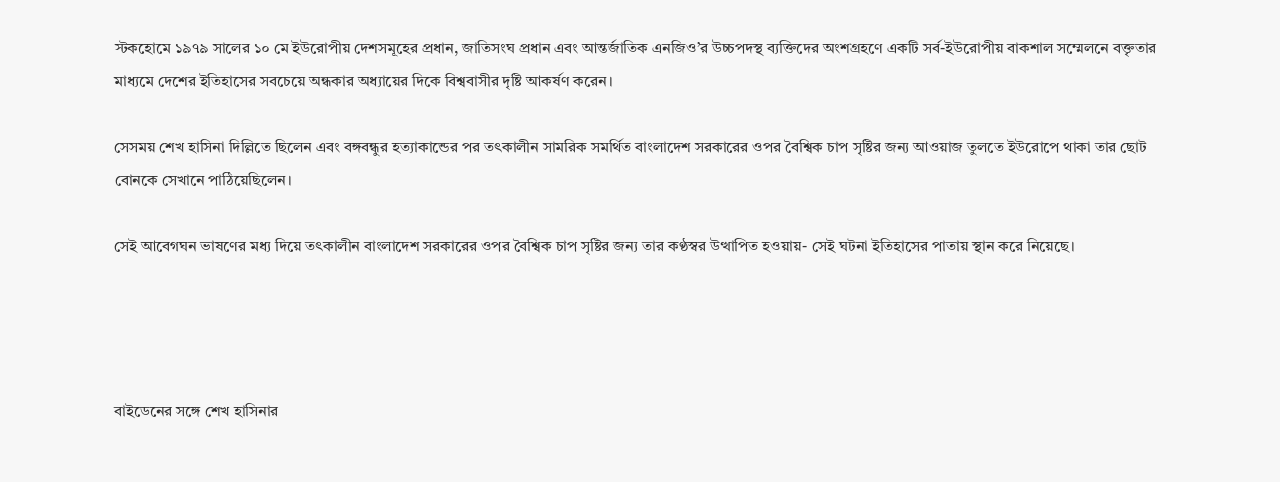স্টকহোমে ১৯৭৯ সালের ১০ মে ইউরোপীয় দেশসমূহের প্রধান, জাতিসংঘ প্রধান এবং আন্তর্জাতিক এনজিও’র উচ্চপদস্থ ব্যক্তিদের অংশগ্রহণে একটি সর্ব-ইউরোপীয় বাকশাল সম্মেলনে বক্তৃতার মাধ্যমে দেশের ইতিহাসের সবচেয়ে অন্ধকার অধ্যায়ের দিকে বিশ্ববাসীর দৃষ্টি আকর্ষণ করেন।

সেসময় শেখ হাসিনা দিল্লিতে ছিলেন এবং বঙ্গবন্ধুর হত্যাকান্ডের পর তৎকালীন সামরিক সমর্থিত বাংলাদেশ সরকারের ওপর বৈশ্বিক চাপ সৃষ্টির জন্য আওয়াজ তুলতে ইউরোপে থাকা তার ছোট বোনকে সেখানে পাঠিয়েছিলেন।

সেই আবেগঘন ভাষণের মধ্য দিয়ে তৎকালীন বাংলাদেশ সরকারের ওপর বৈশ্বিক চাপ সৃষ্টির জন্য তার কণ্ঠস্বর উত্থাপিত হওয়ায়- সেই ঘটনা ইতিহাসের পাতায় স্থান করে নিয়েছে।




বাইডেনের সঙ্গে শেখ হাসিনার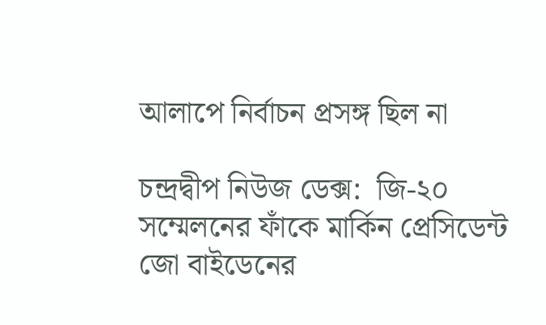আলাপে নির্বাচন প্রসঙ্গ ছিল না

চন্দ্রদ্বীপ ‍নিউজ ডেক্স:  জি-২০ সম্মেলনের ফাঁকে মার্কিন প্রেসিডেন্ট জো বাইডেনের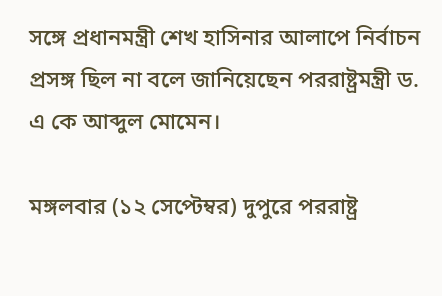সঙ্গে প্রধানমন্ত্রী শেখ হাসিনার আলাপে নির্বাচন প্রসঙ্গ ছিল না বলে জানিয়েছেন পররাষ্ট্রমন্ত্রী ড. এ কে আব্দুল মোমেন।

মঙ্গলবার (১২ সেপ্টেম্বর) দুপুরে পররাষ্ট্র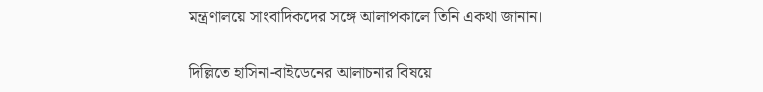মন্ত্রণালয়ে সাংবাদিকদের সঙ্গে আলাপকালে তিনি একথা জানান।

দিল্লিতে হাসিনা-বাইডেনের আলাচনার বিষয়ে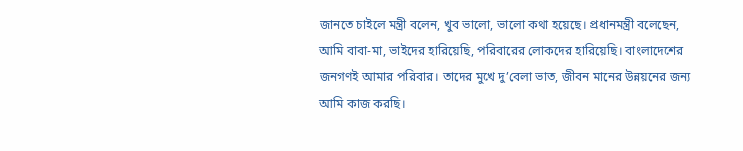জানতে চাইলে মন্ত্রী বলেন, খুব ভালো, ভালো কথা হয়েছে। প্রধানমন্ত্রী বলেছেন, আমি বাবা-মা, ভাইদের হারিয়েছি, পরিবারের লোকদের হারিয়েছি। বাংলাদেশের জনগণই আমার পরিবার। তাদের মুখে দু’বেলা ভাত, জীবন মানের উন্নয়নের জন্য আমি কাজ করছি।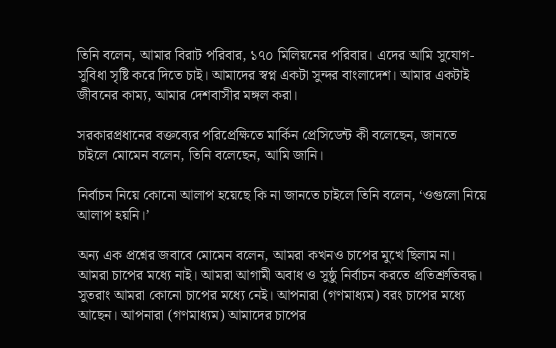তিনি বলেন, আমার বিরাট পরিবার, ১৭০ মিলিয়নের পরিবার। এদের আমি সুযোগ-সুবিধা সৃষ্টি করে দিতে চাই। আমাদের স্বপ্ন একটা সুন্দর বাংলাদেশ। আমার একটাই জীবনের কাম্য, আমার দেশবাসীর মঙ্গল করা।

সরকারপ্রধানের বক্তব্যের পরিপ্রেক্ষিতে মার্কিন প্রেসিডেন্ট কী বলেছেন, জানতে চাইলে মোমেন বলেন, তিনি বলেছেন, আমি জানি।

নির্বাচন নিয়ে কোনো আলাপ হয়েছে কি না জানতে চাইলে তিনি বলেন, ‘ওগুলো নিয়ে আলাপ হয়নি।’

অন্য এক প্রশ্নের জবাবে মোমেন বলেন, আমরা কখনও চাপের মুখে ছিলাম না। আমরা চাপের মধ্যে নাই। আমরা আগামী অবাধ ও সুষ্ঠু নির্বাচন করতে প্রতিশ্রুতিবদ্ধ। সুতরাং আমরা কোনো চাপের মধ্যে নেই। আপনারা (গণমাধ্যম) বরং চাপের মধ্যে আছেন। আপনারা (গণমাধ্যম) আমাদের চাপের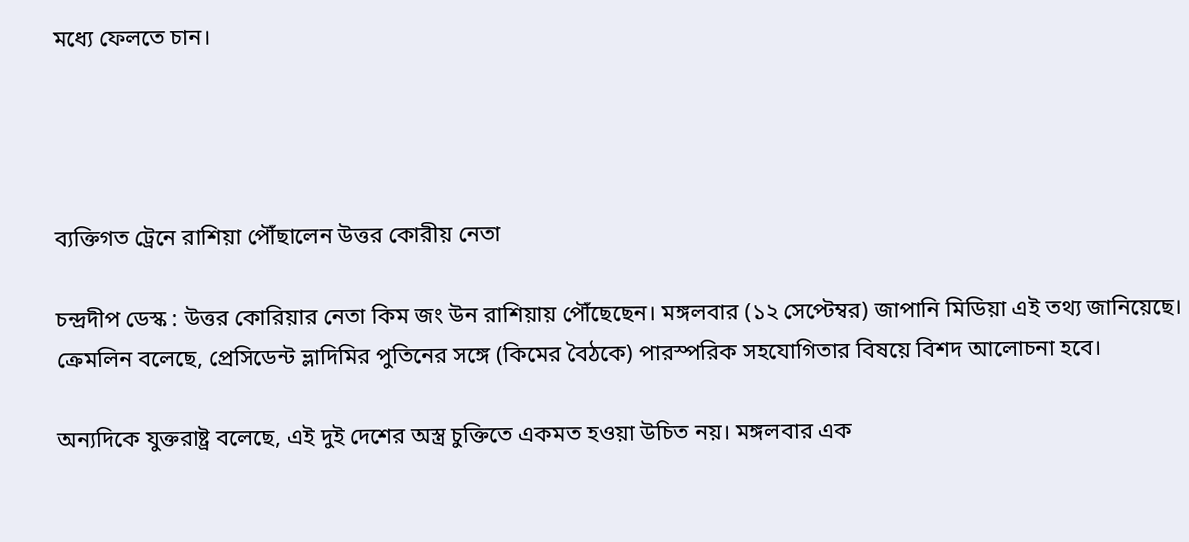মধ্যে ফেলতে চান।




ব্যক্তিগত ট্রেনে রাশিয়া পৌঁছালেন উত্তর কোরীয় নেতা

চন্দ্রদীপ ডেস্ক : উত্তর কোরিয়ার নেতা কিম জং উন রাশিয়ায় পৌঁছেছেন। মঙ্গলবার (১২ সেপ্টেম্বর) জাপানি মিডিয়া এই তথ্য জানিয়েছে। ক্রেমলিন বলেছে, প্রেসিডেন্ট ভ্লাদিমির পুতিনের সঙ্গে (কিমের বৈঠকে) পারস্পরিক সহযোগিতার বিষয়ে বিশদ আলোচনা হবে।

অন্যদিকে যুক্তরাষ্ট্র বলেছে, এই দুই দেশের অস্ত্র চুক্তিতে একমত হওয়া উচিত নয়। মঙ্গলবার এক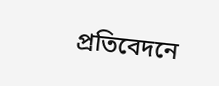প্রতিবেদনে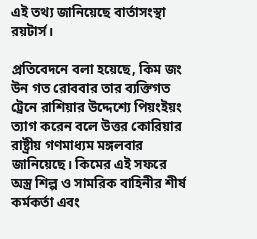এই তথ্য জানিয়েছে বার্তাসংস্থা রয়টার্স।

প্রতিবেদনে বলা হয়েছে, কিম জং উন গত রোববার তার ব্যক্তিগত ট্রেনে রাশিয়ার উদ্দেশ্যে পিয়ংইয়ং ত্যাগ করেন বলে উত্তর কোরিয়ার রাষ্ট্রীয় গণমাধ্যম মঙ্গলবার জানিয়েছে। কিমের এই সফরে অস্ত্র শিল্প ও সামরিক বাহিনীর শীর্ষ কর্মকর্তা এবং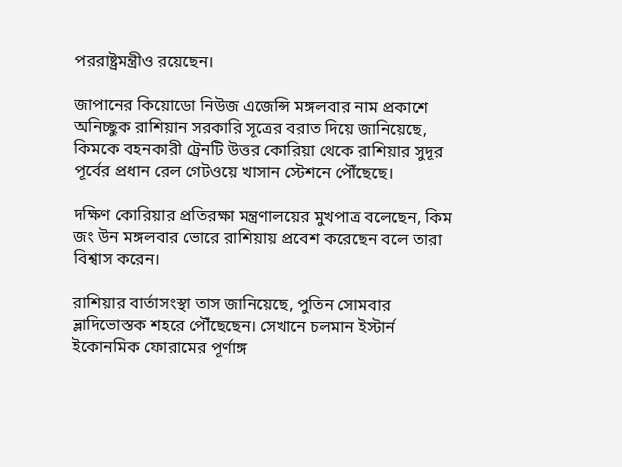পররাষ্ট্রমন্ত্রীও রয়েছেন।

জাপানের কিয়োডো নিউজ এজেন্সি মঙ্গলবার নাম প্রকাশে অনিচ্ছুক রাশিয়ান সরকারি সূত্রের বরাত দিয়ে জানিয়েছে, কিমকে বহনকারী ট্রেনটি উত্তর কোরিয়া থেকে রাশিয়ার সুদূর পূর্বের প্রধান রেল গেটওয়ে খাসান স্টেশনে পৌঁছেছে।

দক্ষিণ কোরিয়ার প্রতিরক্ষা মন্ত্রণালয়ের মুখপাত্র বলেছেন, কিম জং উন মঙ্গলবার ভোরে রাশিয়ায় প্রবেশ করেছেন বলে তারা বিশ্বাস করেন।

রাশিয়ার বার্তাসংস্থা তাস জানিয়েছে, পুতিন সোমবার ভ্লাদিভোস্তক শহরে পৌঁছেছেন। সেখানে চলমান ইস্টার্ন ইকোনমিক ফোরামের পূর্ণাঙ্গ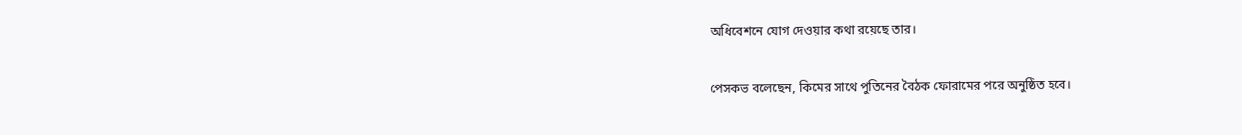অধিবেশনে যোগ দেওয়ার কথা রয়েছে তার।

পেসকভ বলেছেন, কিমের সাথে পুতিনের বৈঠক ফোরামের পরে অনুষ্ঠিত হবে।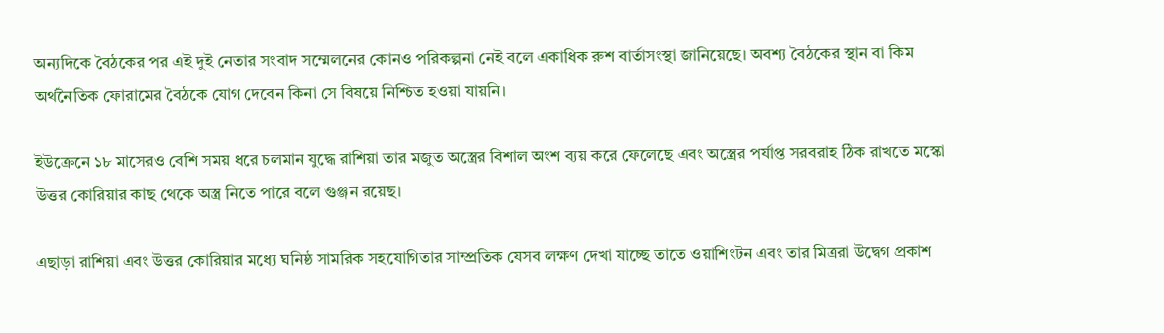অন্যদিকে বৈঠকের পর এই দুই নেতার সংবাদ সম্মেলনের কোনও পরিকল্পনা নেই বলে একাধিক রুশ বার্তাসংস্থা জানিয়েছে। অবশ্য বৈঠকের স্থান বা কিম অর্থনৈতিক ফোরামের বৈঠকে যোগ দেবেন কিনা সে বিষয়ে নিশ্চিত হওয়া যায়নি।

ইউক্রেনে ১৮ মাসেরও বেশি সময় ধরে চলমান যুদ্ধে রাশিয়া তার মজুত অস্ত্রের বিশাল অংশ ব্যয় করে ফেলেছে এবং অস্ত্রের পর্যাপ্ত সরবরাহ ঠিক রাখতে মস্কো উত্তর কোরিয়ার কাছ থেকে অস্ত্র নিতে পারে বলে গুঞ্জন রয়েছ।

এছাড়া রাশিয়া এবং উত্তর কোরিয়ার মধ্যে ঘনিষ্ঠ সামরিক সহযোগিতার সাম্প্রতিক যেসব লক্ষণ দেখা যাচ্ছে তাতে ওয়াশিংটন এবং তার মিত্ররা উদ্বেগ প্রকাশ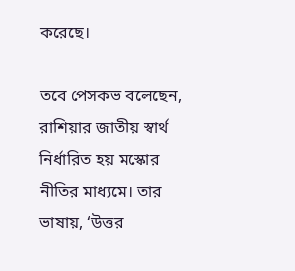করেছে।

তবে পেসকভ বলেছেন, রাশিয়ার জাতীয় স্বার্থ নির্ধারিত হয় মস্কোর নীতির মাধ্যমে। তার ভাষায়, ‘উত্তর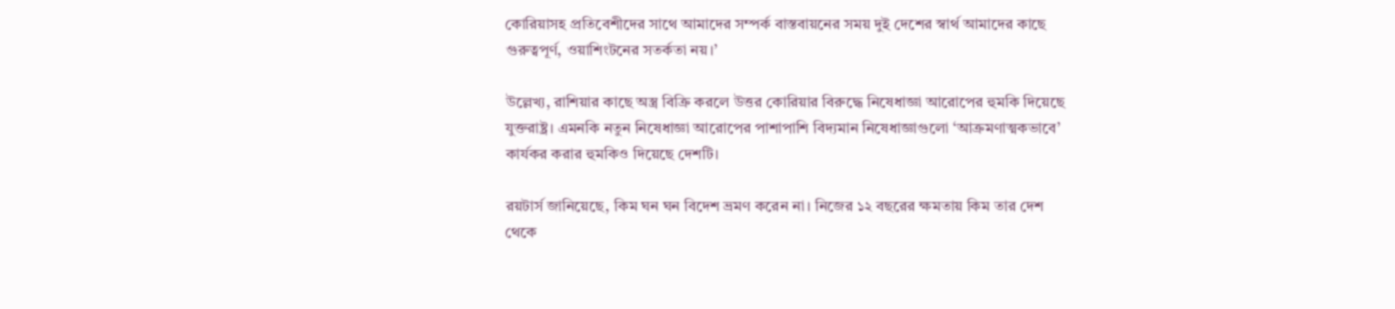কোরিয়াসহ প্রতিবেশীদের সাথে আমাদের সম্পর্ক বাস্তবায়নের সময় দুই দেশের স্বার্থ আমাদের কাছে গুরুত্বপূর্ণ, ওয়াশিংটনের সতর্কতা নয়।’

উল্লেখ্য, রাশিয়ার কাছে অস্ত্র বিক্রি করলে উত্তর কোরিয়ার বিরুদ্ধে নিষেধাজ্ঞা আরোপের হুমকি দিয়েছে যুক্তরাষ্ট্র। এমনকি নতুন নিষেধাজ্ঞা আরোপের পাশাপাশি বিদ্যমান নিষেধাজ্ঞাগুলো ‘আক্রমণাত্মকভাবে’ কার্যকর করার হুমকিও দিয়েছে দেশটি।

রয়টার্স জানিয়েছে, কিম ঘন ঘন বিদেশ ভ্রমণ করেন না। নিজের ১২ বছরের ক্ষমতায় কিম তার দেশ থেকে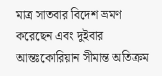মাত্র সাতবার বিদেশ ভ্রমণ করেছেন এবং দুইবার আন্তঃকোরিয়ান সীমান্ত অতিক্রম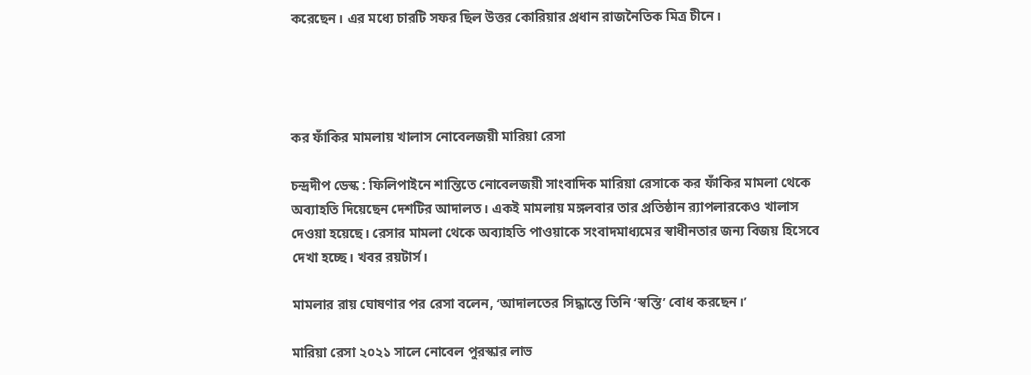করেছেন। এর মধ্যে চারটি সফর ছিল উত্তর কোরিয়ার প্রধান রাজনৈতিক মিত্র চীনে।




কর ফাঁকির মামলায় খালাস নোবেলজয়ী মারিয়া রেসা

চন্দ্রদীপ ডেস্ক : ফিলিপাইনে শান্তিতে নোবেলজয়ী সাংবাদিক মারিয়া রেসাকে কর ফাঁকির মামলা থেকে অব্যাহতি দিয়েছেন দেশটির আদালত। একই মামলায় মঙ্গলবার তার প্রতিষ্ঠান র‌্যাপলারকেও খালাস দেওয়া হয়েছে। রেসার মামলা থেকে অব্যাহতি পাওয়াকে সংবাদমাধ্যমের স্বাধীনতার জন্য বিজয় হিসেবে দেখা হচ্ছে। খবর রয়টার্স।

মামলার রায় ঘোষণার পর রেসা বলেন, ‘আদালতের সিদ্ধান্তে তিনি ‘স্বস্তি’ বোধ করছেন।’

মারিয়া রেসা ২০২১ সালে নোবেল পুরস্কার লাভ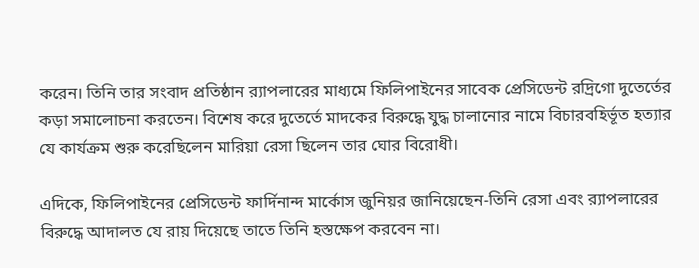করেন। তিনি তার সংবাদ প্রতিষ্ঠান র‍্যাপলারের মাধ্যমে ফিলিপাইনের সাবেক প্রেসিডেন্ট রদ্রিগো দুতের্তের কড়া সমালোচনা করতেন। বিশেষ করে দুতের্তে মাদকের বিরুদ্ধে যুদ্ধ চালানোর নামে বিচারবহির্ভূত হত্যার যে কার্যক্রম শুরু করেছিলেন মারিয়া রেসা ছিলেন তার ঘোর বিরোধী।

এদিকে, ফিলিপাইনের প্রেসিডেন্ট ফার্দিনান্দ মার্কোস জুনিয়র জানিয়েছেন-তিনি রেসা এবং র‍্যাপলারের বিরুদ্ধে আদালত যে রায় দিয়েছে তাতে তিনি হস্তক্ষেপ করবেন না।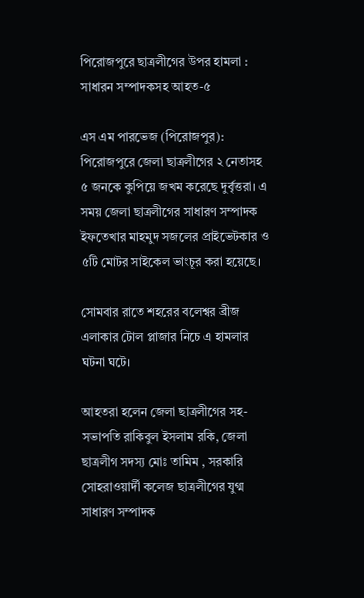পিরোজপুরে ছাত্রলীগের উপর হামলা : সাধারন সম্পাদকসহ আহত-৫

এস এম পারভেজ (পিরোজপুর): পিরোজপুরে জেলা ছাত্রলীগের ২ নেতাসহ ৫ জনকে কুপিয়ে জখম করেছে দুর্বৃত্তরা। এ সময় জেলা ছাত্রলীগের সাধারণ সম্পাদক ইফতেখার মাহমুদ সজলের প্রাইভেটকার ও ৫টি মোটর সাইকেল ভাংচূর করা হয়েছে।

সোমবার রাতে শহরের বলেশ্বর ব্রীজ এলাকার টোল প্লাজার নিচে এ হামলার ঘটনা ঘটে।

আহতরা হলেন জেলা ছাত্রলীগের সহ-সভাপতি রাকিবুল ইসলাম রকি, জেলা ছাত্রলীগ সদস্য মোঃ তামিম , সরকারি সোহরাওয়ার্দী কলেজ ছাত্রলীগের যুগ্ম সাধারণ সম্পাদক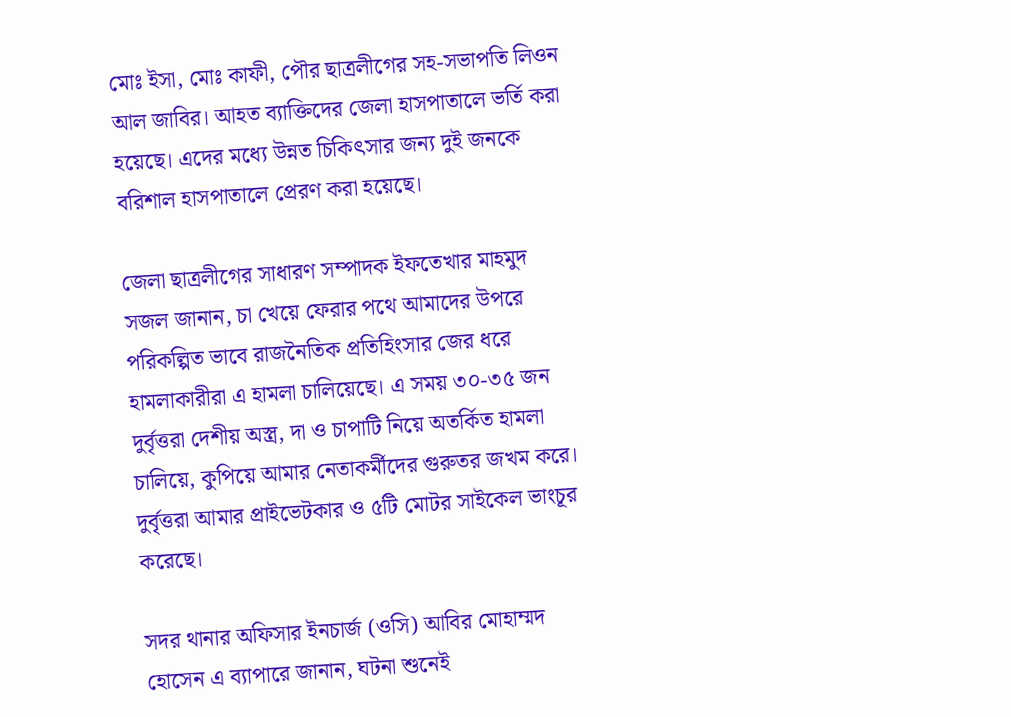মোঃ ইসা, মোঃ কাফী, পৌর ছাত্রলীগের সহ-সভাপতি লিওন আল জাবির। আহত ব্যাক্তিদের জেলা হাসপাতালে ভর্তি করা হয়েছে। এদের মধ্যে উন্নত চিকিৎসার জন্য দুই জনকে বরিশাল হাসপাতালে প্রেরণ করা হয়েছে।

জেলা ছাত্রলীগের সাধারণ সম্পাদক ইফতেখার মাহমুদ সজল জানান, চা খেয়ে ফেরার পথে আমাদের উপরে পরিকল্পিত ভাবে রাজনৈতিক প্রতিহিংসার জের ধরে হামলাকারীরা এ হামলা চালিয়েছে। এ সময় ৩০-৩৫ জন দুর্বৃত্তরা দেশীয় অস্ত্র, দা ও চাপাটি নিয়ে অতর্কিত হামলা চালিয়ে, কুপিয়ে আমার নেতাকর্মীদের গুরুতর জখম করে। দুর্বৃত্তরা আমার প্রাইভেটকার ও ৫টি মোটর সাইকেল ভাংচূর করেছে।

সদর থানার অফিসার ইনচার্জ (ওসি) আবির মোহাম্মদ হোসেন এ ব্যাপারে জানান, ঘটনা শুনেই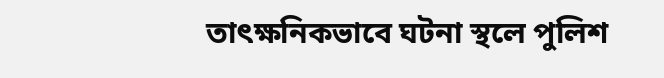তাৎক্ষনিকভাবে ঘটনা স্থলে পুলিশ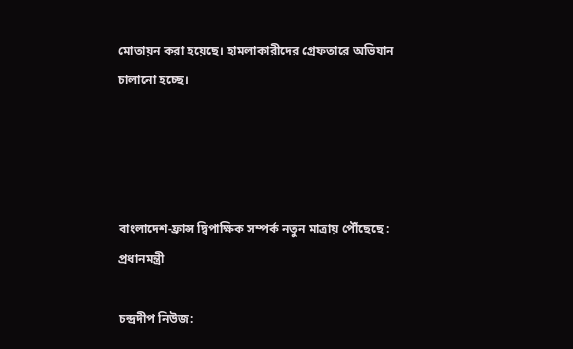মোতায়ন করা হয়েছে। হামলাকারীদের গ্রেফতারে অভিযান চালানো হচ্ছে।




বাংলাদেশ-ফ্রান্স দ্বিপাক্ষিক সম্পর্ক নতুন মাত্রায় পৌঁছেছে : প্রধানমন্ত্রী

চন্দ্রদীপ নিউজ: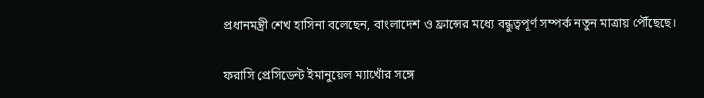প্রধানমন্ত্রী শেখ হাসিনা বলেছেন, বাংলাদেশ ও ফ্রান্সের মধ্যে বন্ধুত্বপূর্ণ সম্পর্ক নতুন মাত্রায় পৌঁছেছে।

ফরাসি প্রেসিডেন্ট ইমানুয়েল ম্যাখোঁর সঙ্গে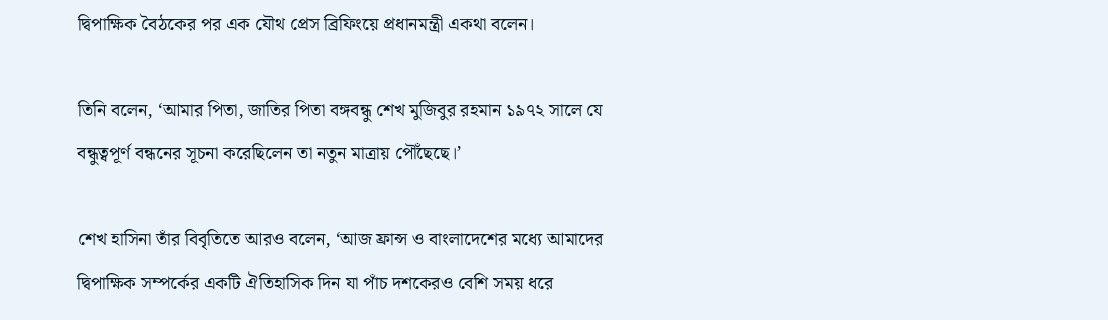দ্বিপাক্ষিক বৈঠকের পর এক যৌথ প্রেস ব্রিফিংয়ে প্রধানমন্ত্রী একথা বলেন।

তিনি বলেন, ‘আমার পিতা, জাতির পিতা বঙ্গবন্ধু শেখ মুজিবুর রহমান ১৯৭২ সালে যে বন্ধুত্বপূর্ণ বন্ধনের সূচনা করেছিলেন তা নতুন মাত্রায় পৌঁছেছে।’

শেখ হাসিনা তাঁর বিবৃতিতে আরও বলেন, ‘আজ ফ্রান্স ও বাংলাদেশের মধ্যে আমাদের দ্বিপাক্ষিক সম্পর্কের একটি ঐতিহাসিক দিন যা পাঁচ দশকেরও বেশি সময় ধরে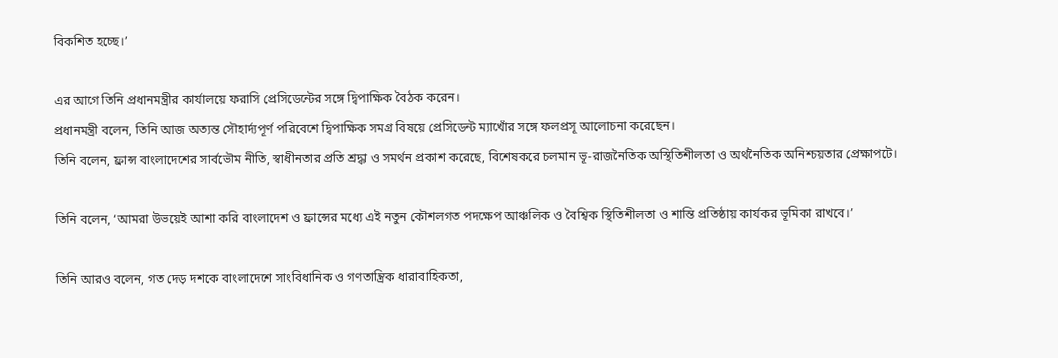বিকশিত হচ্ছে।’

এর আগে তিনি প্রধানমন্ত্রীর কার্যালয়ে ফরাসি প্রেসিডেন্টের সঙ্গে দ্বিপাক্ষিক বৈঠক করেন।
প্রধানমন্ত্রী বলেন, তিনি আজ অত্যন্ত সৌহার্দ্যপূর্ণ পরিবেশে দ্বিপাক্ষিক সমগ্র বিষয়ে প্রেসিডেন্ট ম্যাখোঁর সঙ্গে ফলপ্রসূ আলোচনা করেছেন।
তিনি বলেন, ফ্রান্স বাংলাদেশের সার্বভৌম নীতি, স্বাধীনতার প্রতি শ্রদ্ধা ও সমর্থন প্রকাশ করেছে, বিশেষকরে চলমান ভূ-রাজনৈতিক অস্থিতিশীলতা ও অর্থনৈতিক অনিশ্চয়তার প্রেক্ষাপটে।

তিনি বলেন, ‘আমরা উভয়েই আশা করি বাংলাদেশ ও ফ্রান্সের মধ্যে এই নতুন কৌশলগত পদক্ষেপ আঞ্চলিক ও বৈশ্বিক স্থিতিশীলতা ও শান্তি প্রতিষ্ঠায় কার্যকর ভূমিকা রাখবে।’

তিনি আরও বলেন, গত দেড় দশকে বাংলাদেশে সাংবিধানিক ও গণতান্ত্রিক ধারাবাহিকতা,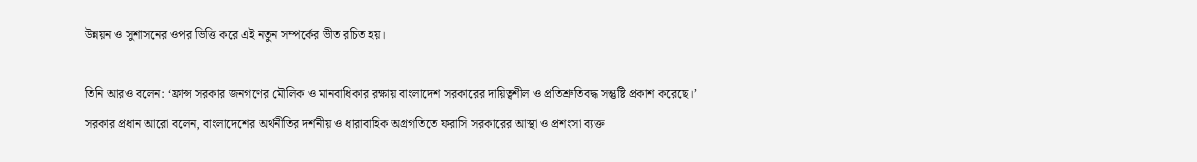উন্নয়ন ও সুশাসনের ওপর ভিত্তি করে এই নতুন সম্পর্কের ভীত রচিত হয়।

তিনি আরও বলেন: ‘ফ্রান্স সরকার জনগণের মৌলিক ও মানবাধিকার রক্ষায় বাংলাদেশ সরকারের দায়িত্বশীল ও প্রতিশ্রুতিবদ্ধ সন্তুষ্টি প্রকাশ করেছে।’
সরকার প্রধান আরো বলেন, বাংলাদেশের অর্থনীতির দর্শনীয় ও ধারাবাহিক অগ্রগতিতে ফরাসি সরকারের আস্থা ও প্রশংসা ব্যক্ত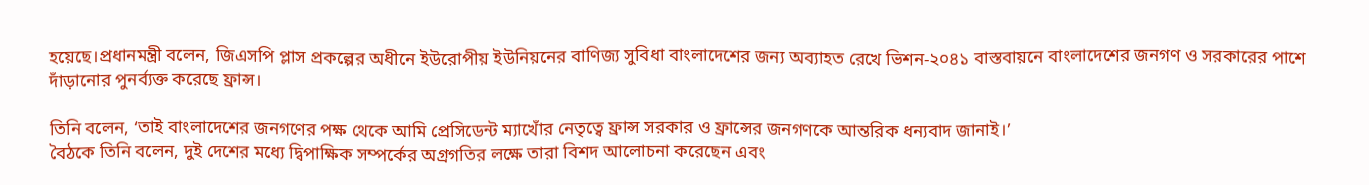হয়েছে।প্রধানমন্ত্রী বলেন, জিএসপি প্লাস প্রকল্পের অধীনে ইউরোপীয় ইউনিয়নের বাণিজ্য সুবিধা বাংলাদেশের জন্য অব্যাহত রেখে ভিশন-২০৪১ বাস্তবায়নে বাংলাদেশের জনগণ ও সরকারের পাশে দাঁড়ানোর পুনর্ব্যক্ত করেছে ফ্রান্স।

তিনি বলেন, ‘তাই বাংলাদেশের জনগণের পক্ষ থেকে আমি প্রেসিডেন্ট ম্যাখোঁর নেতৃত্বে ফ্রান্স সরকার ও ফ্রান্সের জনগণকে আন্তরিক ধন্যবাদ জানাই।’
বৈঠকে তিনি বলেন, দুই দেশের মধ্যে দ্বিপাক্ষিক সম্পর্কের অগ্রগতির লক্ষে তারা বিশদ আলোচনা করেছেন এবং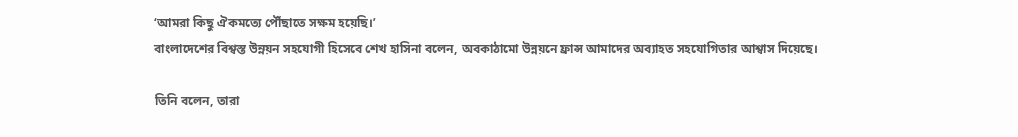‘আমরা কিছু ঐকমত্যে পৌঁছাতে সক্ষম হয়েছি।’
বাংলাদেশের বিশ্বস্ত উন্নয়ন সহযোগী হিসেবে শেখ হাসিনা বলেন, অবকাঠামো উন্নয়নে ফ্রান্স আমাদের অব্যাহত সহযোগিতার আশ্বাস দিয়েছে।

তিনি বলেন, তারা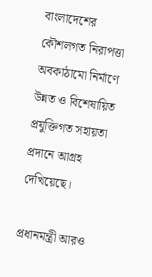বাংলাদেশের কৌশলগত নিরাপত্তা অবকাঠামো নির্মাণে উন্নত ও বিশেষায়িত প্রযুক্তিগত সহায়তা প্রদানে আগ্রহ দেখিয়েছে।

প্রধানমন্ত্রী আরও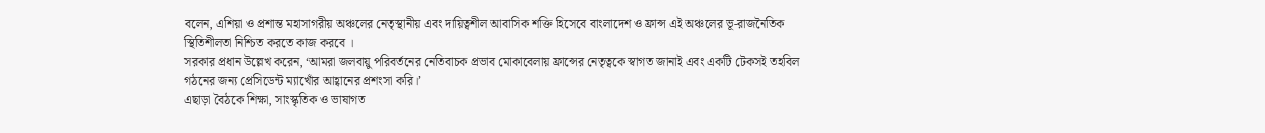বলেন, এশিয়া ও প্রশান্ত মহাসাগরীয় অঞ্চলের নেতৃস্থানীয় এবং দায়িত্বশীল আবাসিক শক্তি হিসেবে বাংলাদেশ ও ফ্রান্স এই অঞ্চলের ভূ-রাজনৈতিক স্থিতিশীলতা নিশ্চিত করতে কাজ করবে ।
সরকার প্রধান উল্লেখ করেন, ‘আমরা জলবায়ু পরিবর্তনের নেতিবাচক প্রভাব মোকাবেলায় ফ্রান্সের নেতৃত্বকে স্বাগত জানাই এবং একটি টেকসই তহবিল গঠনের জন্য প্রেসিডেন্ট ম্যাখোঁর আহ্বানের প্রশংসা করি।’
এছাড়া বৈঠকে শিক্ষা, সাংস্কৃতিক ও ভাষাগত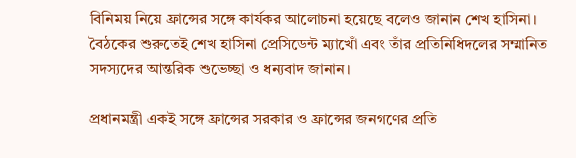বিনিময় নিয়ে ফ্রান্সের সঙ্গে কার্যকর আলোচনা হয়েছে বলেও জানান শেখ হাসিনা।
বৈঠকের শুরুতেই শেখ হাসিনা প্রেসিডেন্ট ম্যাখোঁ এবং তাঁর প্রতিনিধিদলের সম্মানিত সদস্যদের আন্তরিক শুভেচ্ছা ও ধন্যবাদ জানান।

প্রধানমন্ত্রী একই সঙ্গে ফ্রান্সের সরকার ও ফ্রান্সের জনগণের প্রতি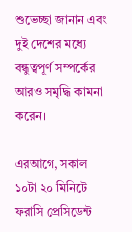শুভেচ্ছা জানান এবং দুই দেশের মধ্যে বন্ধুত্বপূর্ণ সম্পর্কের আরও সমৃদ্ধি কামনা করেন।

এরআগে, সকাল ১০টা ২০ মিনিটে ফরাসি প্রেসিডেন্ট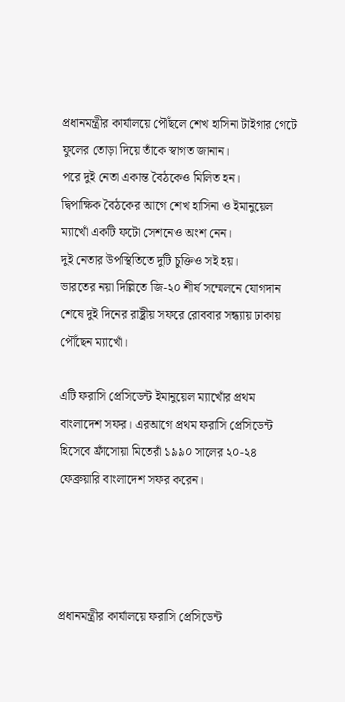প্রধানমন্ত্রীর কার্যালয়ে পৌঁছলে শেখ হাসিনা টাইগার গেটে ফুলের তোড়া দিয়ে তাঁকে স্বাগত জানান।
পরে দুই নেতা একান্ত বৈঠকেও মিলিত হন।
দ্বিপাক্ষিক বৈঠকের আগে শেখ হাসিনা ও ইমানুয়েল ম্যাখোঁ একটি ফটো সেশনেও অংশ নেন।
দুই নেতার উপস্থিতিতে দুটি চুক্তিও সই হয়।
ভারতের নয়া দিল্লিতে জি-২০ শীর্ষ সম্মেলনে যোগদান শেষে দুই দিনের রাষ্ট্রীয় সফরে রোববার সন্ধ্যায় ঢাকায় পৌঁছেন ম্যাখোঁ।

এটি ফরাসি প্রেসিডেন্ট ইমানুয়েল ম্যাখোঁর প্রথম বাংলাদেশ সফর। এরআগে প্রথম ফরাসি প্রেসিডেন্ট হিসেবে ফ্রাঁসোয়া মিতেরাঁ ১৯৯০ সালের ২০-২৪ ফেব্রুয়ারি বাংলাদেশ সফর করেন।




প্রধানমন্ত্রীর কার্যালয়ে ফরাসি প্রেসিডেন্ট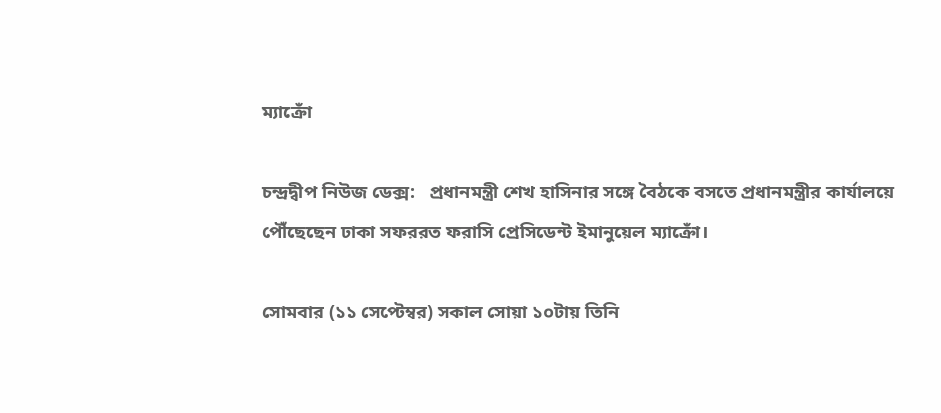ম্যাক্রোঁ

চন্দ্রদ্বীপ নিউজ ডেক্স:   প্রধানমন্ত্রী শেখ হাসিনার সঙ্গে বৈঠকে বসতে প্রধানমন্ত্রীর কার্যালয়ে পৌঁছেছেন ঢাকা সফররত ফরাসি প্রেসিডেন্ট ইমানুয়েল ম্যাক্রোঁ।

সোমবার (১১ সেপ্টেম্বর) সকাল সোয়া ১০টায় তিনি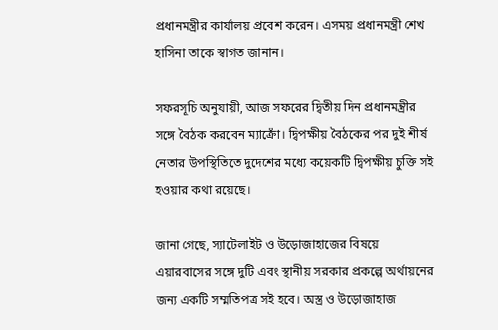প্রধানমন্ত্রীর কার্যালয় প্রবেশ করেন। এসময় প্রধানমন্ত্রী শেখ হাসিনা তাকে স্বাগত জানান।

সফরসূচি অনুযায়ী, আজ সফরের দ্বিতীয় দিন প্রধানমন্ত্রীর সঙ্গে বৈঠক করবেন ম্যাক্রোঁ। দ্বিপক্ষীয় বৈঠকের পর দুই শীর্ষ নেতার উপস্থিতিতে দুদেশের মধ্যে কয়েকটি দ্বিপক্ষীয় চুক্তি সই হওয়ার কথা রয়েছে।

জানা গেছে, স্যাটেলাইট ও উড়োজাহাজের বিষয়ে এয়ারবাসের সঙ্গে দুটি এবং স্থানীয় সরকার প্রকল্পে অর্থায়নের জন্য একটি সম্মতিপত্র সই হবে। অস্ত্র ও উড়োজাহাজ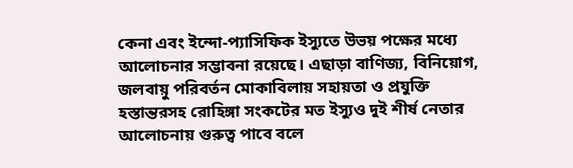কেনা এবং ইন্দো-প্যাসিফিক ইস্যুতে উভয় পক্ষের মধ্যে আলোচনার সম্ভাবনা রয়েছে। এছাড়া বাণিজ্য, বিনিয়োগ, জলবায়ু পরিবর্তন মোকাবিলায় সহায়তা ও প্রযুক্তি হস্তান্তরসহ রোহিঙ্গা সংকটের মত ইস্যুও দুই শীর্ষ নেতার আলোচনায় গুরুত্ব পাবে বলে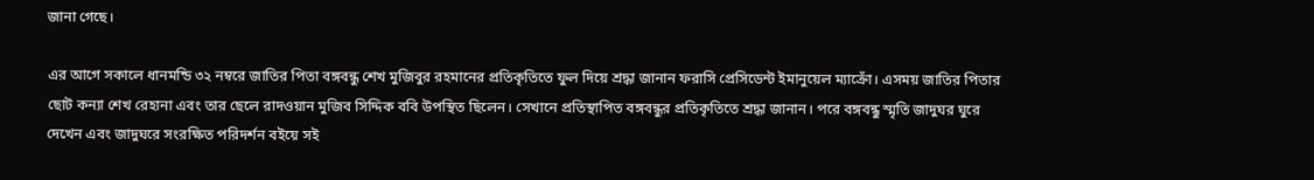জানা গেছে।

এর আগে সকালে ধানমন্ডি ৩২ নম্বরে জাতির পিতা বঙ্গবন্ধু শেখ মুজিবুর রহমানের প্রতিকৃতিতে ফুল দিয়ে শ্রদ্ধা জানান ফরাসি প্রেসিডেন্ট ইমানুয়েল ম্যাক্রোঁ। এসময় জাতির পিতার ছোট কন্যা শেখ রেহানা এবং তার ছেলে রাদওয়ান মুজিব সিদ্দিক ববি উপস্থিত ছিলেন। সেখানে প্রতিস্থাপিত বঙ্গবন্ধুর প্রতিকৃতিতে শ্রদ্ধা জানান। পরে বঙ্গবন্ধু স্মৃতি জাদুঘর ঘুরে দেখেন এবং জাদুঘরে সংরক্ষিত পরিদর্শন বইয়ে সই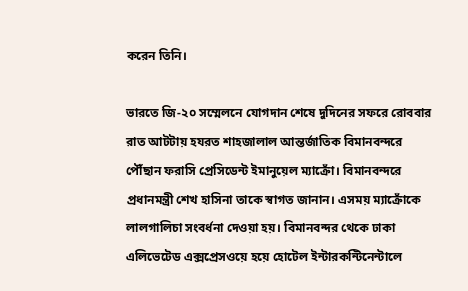করেন তিনি।

ভারতে জি-২০ সম্মেলনে যোগদান শেষে দুদিনের সফরে রোববার রাত আটটায় হযরত শাহজালাল আন্তর্জাতিক বিমানবন্দরে পৌঁছান ফরাসি প্রেসিডেন্ট ইমানুয়েল ম্যাক্রোঁ। বিমানবন্দরে প্রধানমন্ত্রী শেখ হাসিনা তাকে স্বাগত জানান। এসময় ম্যাক্রোঁকে লালগালিচা সংবর্ধনা দেওয়া হয়। বিমানবন্দর থেকে ঢাকা এলিভেটেড এক্সপ্রেসওয়ে হয়ে হোটেল ইন্টারকন্টিনেন্টালে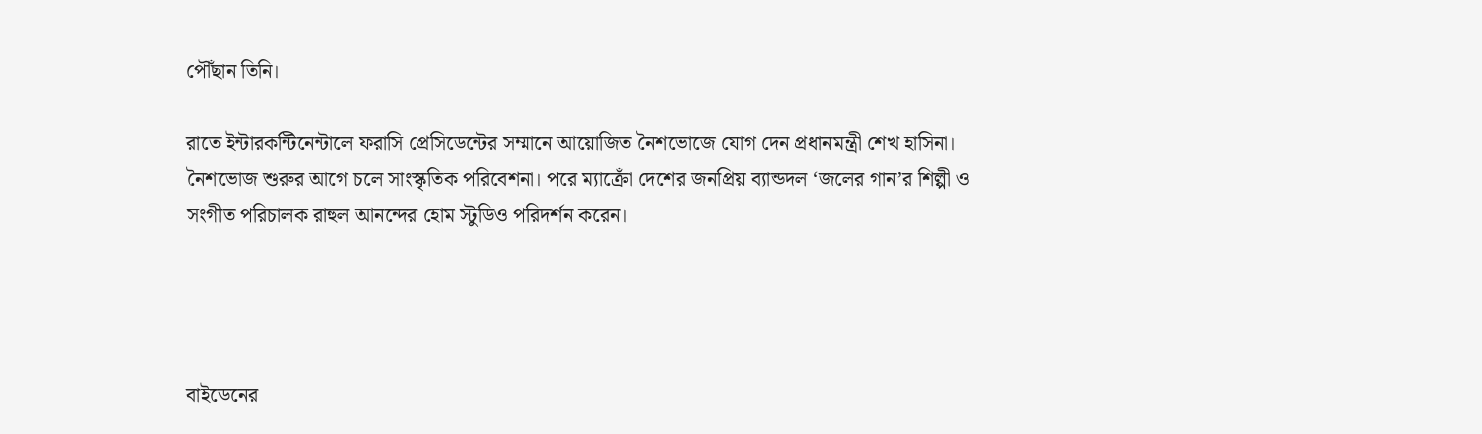পৌঁছান তিনি।

রাতে ইন্টারকন্টিনেন্টালে ফরাসি প্রেসিডেন্টের সম্মানে আয়োজিত নৈশভোজে যোগ দেন প্রধানমন্ত্রী শেখ হাসিনা। নৈশভোজ শুরুর আগে চলে সাংস্কৃতিক পরিবেশনা। পরে ম্যাক্রোঁ দেশের জনপ্রিয় ব্যান্ডদল ‘জলের গান’র শিল্পী ও সংগীত পরিচালক রাহুল আনন্দের হোম স্টুডিও পরিদর্শন করেন।




বাইডেনের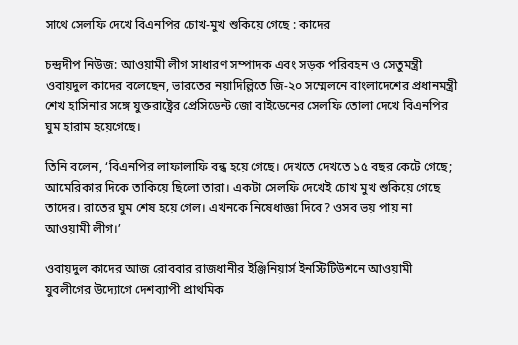সাথে সেলফি দেখে বিএনপির চোখ-মুখ শুকিয়ে গেছে : কাদের

চন্দ্রদীপ নিউজ: আওয়ামী লীগ সাধারণ সম্পাদক এবং সড়ক পরিবহন ও সেতুমন্ত্রী ওবায়দুল কাদের বলেছেন, ভারতের নয়াদিল্লিতে জি-২০ সম্মেলনে বাংলাদেশের প্রধানমন্ত্রী শেখ হাসিনার সঙ্গে যুক্তরাষ্ট্রের প্রেসিডেন্ট জো বাইডেনের সেলফি তোলা দেখে বিএনপির ঘুম হারাম হয়েগেছে।

তিনি বলেন, ‘বিএনপির লাফালাফি বন্ধ হয়ে গেছে। দেখতে দেখতে ১৫ বছর কেটে গেছে; আমেরিকার দিকে তাকিয়ে ছিলো তারা। একটা সেলফি দেখেই চোখ মুখ শুকিয়ে গেছে তাদের। রাতের ঘুম শেষ হয়ে গেল। এখনকে নিষেধাজ্ঞা দিবে? ওসব ভয় পায় না আওয়ামী লীগ।’

ওবায়দুল কাদের আজ রোববার রাজধানীর ইঞ্জিনিয়ার্স ইনস্টিটিউশনে আওয়ামী যুবলীগের উদ্যোগে দেশব্যাপী প্রাথমিক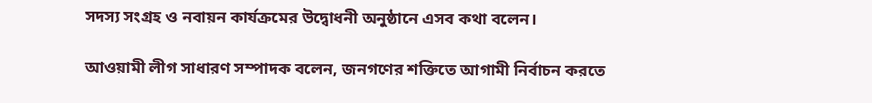সদস্য সংগ্রহ ও নবায়ন কার্যক্রমের উদ্বোধনী অনুষ্ঠানে এসব কথা বলেন।

আওয়ামী লীগ সাধারণ সম্পাদক বলেন, জনগণের শক্তিতে আগামী নির্বাচন করতে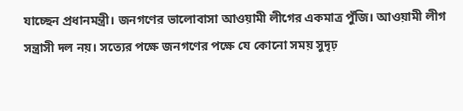যাচ্ছেন প্রধানমন্ত্রী। জনগণের ভালোবাসা আওয়ামী লীগের একমাত্র পুঁজি। আওয়ামী লীগ সন্ত্রাসী দল নয়। সত্যের পক্ষে জনগণের পক্ষে যে কোনো সময় সুদৃঢ়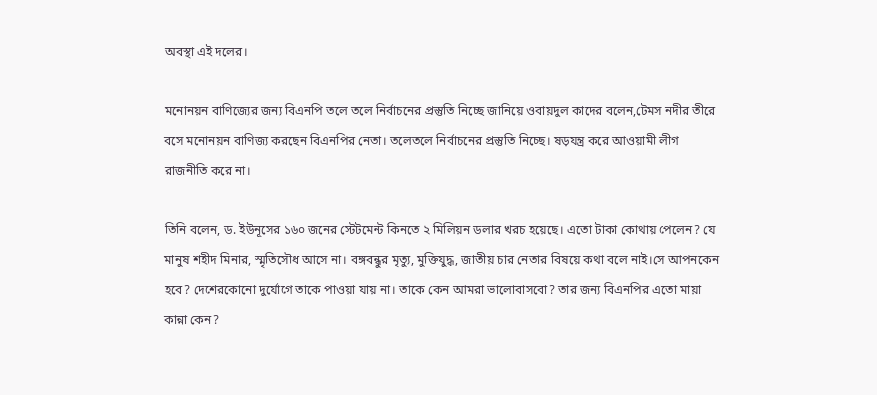অবস্থা এই দলের।

মনোনয়ন বাণিজ্যের জন্য বিএনপি তলে তলে নির্বাচনের প্রস্তুতি নিচ্ছে জানিয়ে ওবায়দুল কাদের বলেন,টেমস নদীর তীরে বসে মনোনয়ন বাণিজ্য করছেন বিএনপির নেতা। তলেতলে নির্বাচনের প্রস্তুতি নিচ্ছে। ষড়যন্ত্র করে আওয়ামী লীগ রাজনীতি করে না।

তিনি বলেন, ড. ইউনূসের ১৬০ জনের স্টেটমেন্ট কিনতে ২ মিলিয়ন ডলার খরচ হয়েছে। এতো টাকা কোথায় পেলেন? যে মানুষ শহীদ মিনার, স্মৃতিসৌধ আসে না। বঙ্গবন্ধুর মৃত্যু, মুক্তিযুদ্ধ, জাতীয় চার নেতার বিষয়ে কথা বলে নাই।সে আপনকেন হবে? দেশেরকোনো দুর্যোগে তাকে পাওয়া যায় না। তাকে কেন আমরা ভালোবাসবো? তার জন্য বিএনপির এতো মায়া কান্না কেন?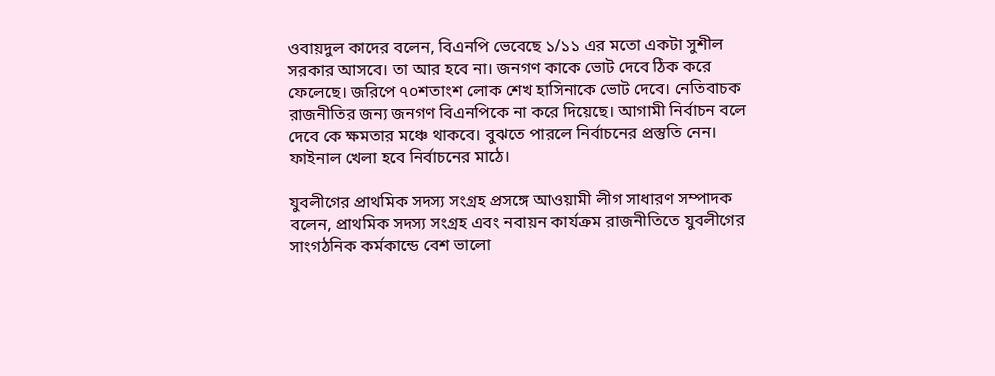ওবায়দুল কাদের বলেন, বিএনপি ভেবেছে ১/১১ এর মতো একটা সুশীল সরকার আসবে। তা আর হবে না। জনগণ কাকে ভোট দেবে ঠিক করে ফেলেছে। জরিপে ৭০শতাংশ লোক শেখ হাসিনাকে ভোট দেবে। নেতিবাচক রাজনীতির জন্য জনগণ বিএনপিকে না করে দিয়েছে। আগামী নির্বাচন বলে দেবে কে ক্ষমতার মঞ্চে থাকবে। বুঝতে পারলে নির্বাচনের প্রস্তুতি নেন। ফাইনাল খেলা হবে নির্বাচনের মাঠে।

যুবলীগের প্রাথমিক সদস্য সংগ্রহ প্রসঙ্গে আওয়ামী লীগ সাধারণ সম্পাদক বলেন, প্রাথমিক সদস্য সংগ্রহ এবং নবায়ন কার্যক্রম রাজনীতিতে যুবলীগের সাংগঠনিক কর্মকান্ডে বেশ ভালো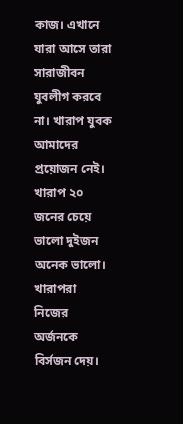কাজ। এখানে যারা আসে তারা সারাজীবন যুবলীগ করবে না। খারাপ যুবক আমাদের প্রয়োজন নেই। খারাপ ২০ জনের চেয়ে ভালো দুইজন অনেক ভালো। খারাপরা নিজের অর্জনকে বির্সজন দেয়।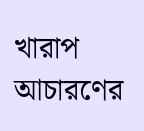খারাপ আচারণের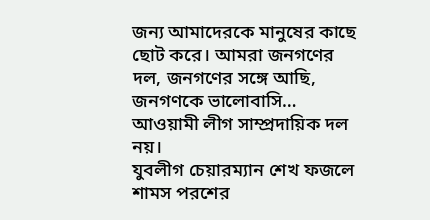জন্য আমাদেরকে মানুষের কাছে ছোট করে। আমরা জনগণের দল, জনগণের সঙ্গে আছি, জনগণকে ভালোবাসি… আওয়ামী লীগ সাম্প্রদায়িক দল নয়।
যুবলীগ চেয়ারম্যান শেখ ফজলে শামস পরশের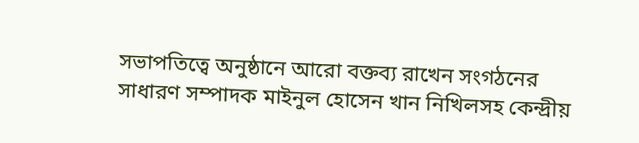সভাপতিত্বে অনুষ্ঠানে আরো বক্তব্য রাখেন সংগঠনের সাধারণ সম্পাদক মাইনুল হোসেন খান নিখিলসহ কেন্দ্রীয়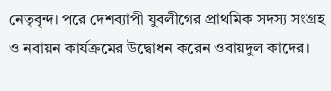নেতৃবৃন্দ। পরে দেশব্যাপী যুবলীগের প্রাথমিক সদস্য সংগ্রহ ও নবায়ন কার্যক্রমের উদ্বোধন করেন ওবায়দুল কাদের।